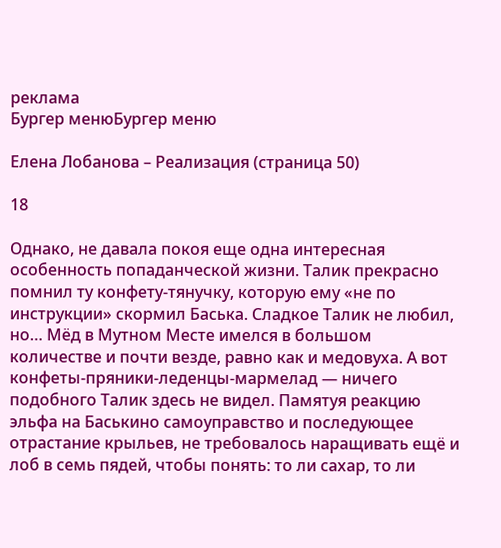реклама
Бургер менюБургер меню

Елена Лобанова – Реализация (страница 50)

18

Однако, не давала покоя еще одна интересная особенность попаданческой жизни. Талик прекрасно помнил ту конфету-тянучку, которую ему «не по инструкции» скормил Баська. Сладкое Талик не любил, но… Мёд в Мутном Месте имелся в большом количестве и почти везде, равно как и медовуха. А вот конфеты-пряники-леденцы-мармелад — ничего подобного Талик здесь не видел. Памятуя реакцию эльфа на Баськино самоуправство и последующее отрастание крыльев, не требовалось наращивать ещё и лоб в семь пядей, чтобы понять: то ли сахар, то ли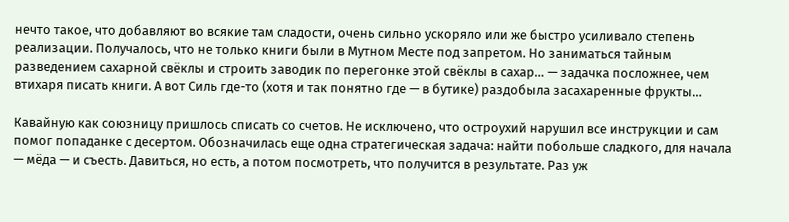нечто такое, что добавляют во всякие там сладости, очень сильно ускоряло или же быстро усиливало степень реализации. Получалось, что не только книги были в Мутном Месте под запретом. Но заниматься тайным разведением сахарной свёклы и строить заводик по перегонке этой свёклы в сахар… — задачка посложнее, чем втихаря писать книги. А вот Силь где-то (хотя и так понятно где — в бутике) раздобыла засахаренные фрукты…

Кавайную как союзницу пришлось списать со счетов. Не исключено, что остроухий нарушил все инструкции и сам помог попаданке с десертом. Обозначилась еще одна стратегическая задача: найти побольше сладкого, для начала — мёда — и съесть. Давиться, но есть, а потом посмотреть, что получится в результате. Раз уж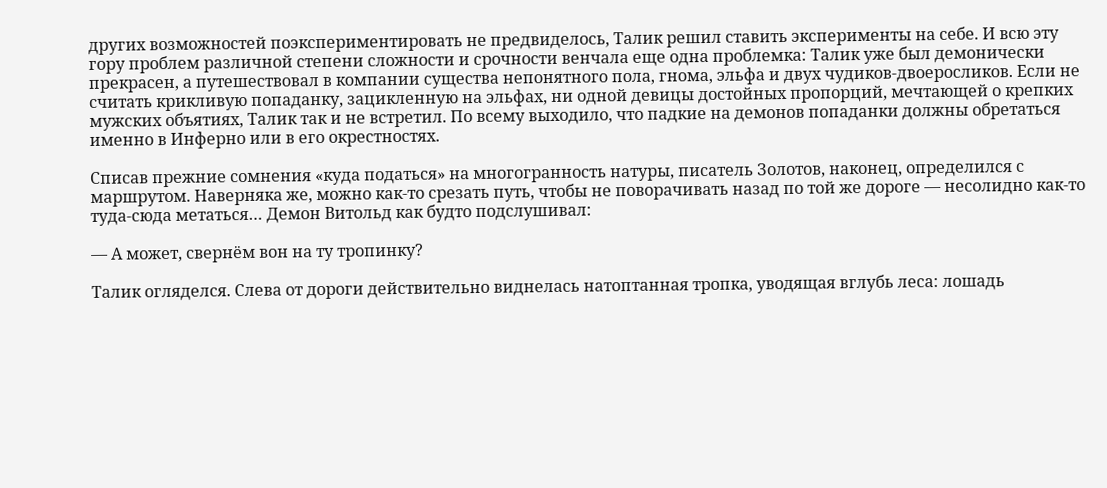других возможностей поэкспериментировать не предвиделось, Талик решил ставить эксперименты на себе. И всю эту гору проблем различной степени сложности и срочности венчала еще одна проблемка: Талик уже был демонически прекрасен, а путешествовал в компании существа непонятного пола, гнома, эльфа и двух чудиков-двоеросликов. Если не считать крикливую попаданку, зацикленную на эльфах, ни одной девицы достойных пропорций, мечтающей о крепких мужских объятиях, Талик так и не встретил. По всему выходило, что падкие на демонов попаданки должны обретаться именно в Инферно или в его окрестностях.

Списав прежние сомнения «куда податься» на многогранность натуры, писатель Золотов, наконец, определился с маршрутом. Наверняка же, можно как-то срезать путь, чтобы не поворачивать назад по той же дороге — несолидно как-то туда-сюда метаться… Демон Витольд как будто подслушивал:

— А может, свернём вон на ту тропинку?

Талик огляделся. Слева от дороги действительно виднелась натоптанная тропка, уводящая вглубь леса: лошадь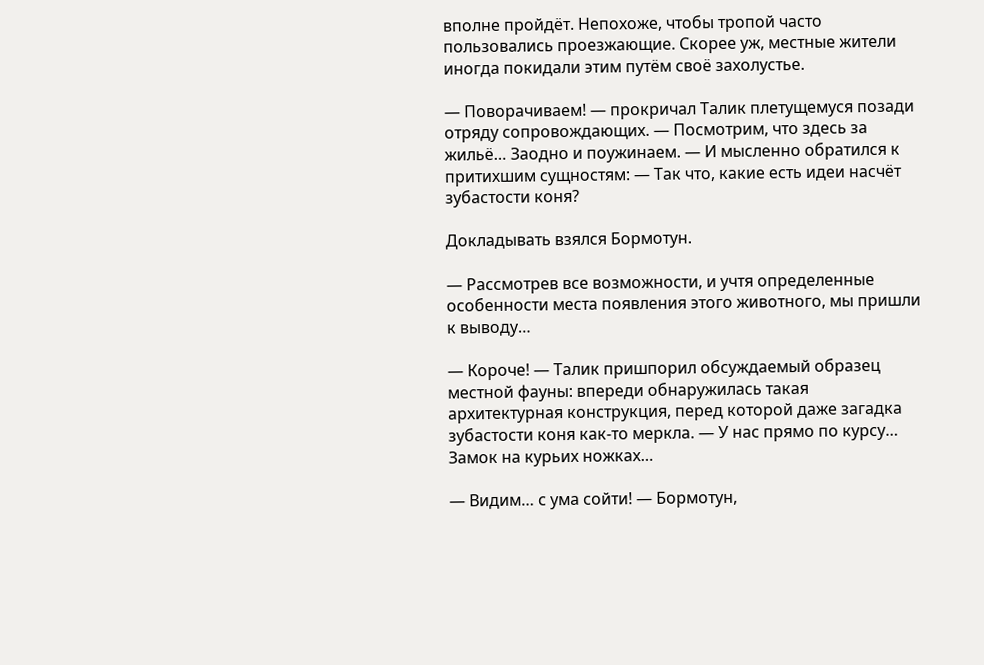вполне пройдёт. Непохоже, чтобы тропой часто пользовались проезжающие. Скорее уж, местные жители иногда покидали этим путём своё захолустье.

— Поворачиваем! — прокричал Талик плетущемуся позади отряду сопровождающих. — Посмотрим, что здесь за жильё… Заодно и поужинаем. — И мысленно обратился к притихшим сущностям: — Так что, какие есть идеи насчёт зубастости коня?

Докладывать взялся Бормотун.

— Рассмотрев все возможности, и учтя определенные особенности места появления этого животного, мы пришли к выводу…

— Короче! — Талик пришпорил обсуждаемый образец местной фауны: впереди обнаружилась такая архитектурная конструкция, перед которой даже загадка зубастости коня как-то меркла. — У нас прямо по курсу… Замок на курьих ножках…

— Видим… с ума сойти! — Бормотун,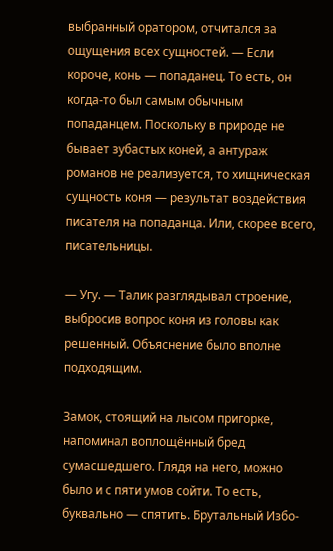выбранный оратором, отчитался за ощущения всех сущностей. — Если короче, конь — попаданец. То есть, он когда-то был самым обычным попаданцем. Поскольку в природе не бывает зубастых коней, а антураж романов не реализуется, то хищническая сущность коня — результат воздействия писателя на попаданца. Или, скорее всего, писательницы.

— Угу. — Талик разглядывал строение, выбросив вопрос коня из головы как решенный. Объяснение было вполне подходящим.

Замок, стоящий на лысом пригорке, напоминал воплощённый бред сумасшедшего. Глядя на него, можно было и с пяти умов сойти. То есть, буквально — спятить. Брутальный Избо-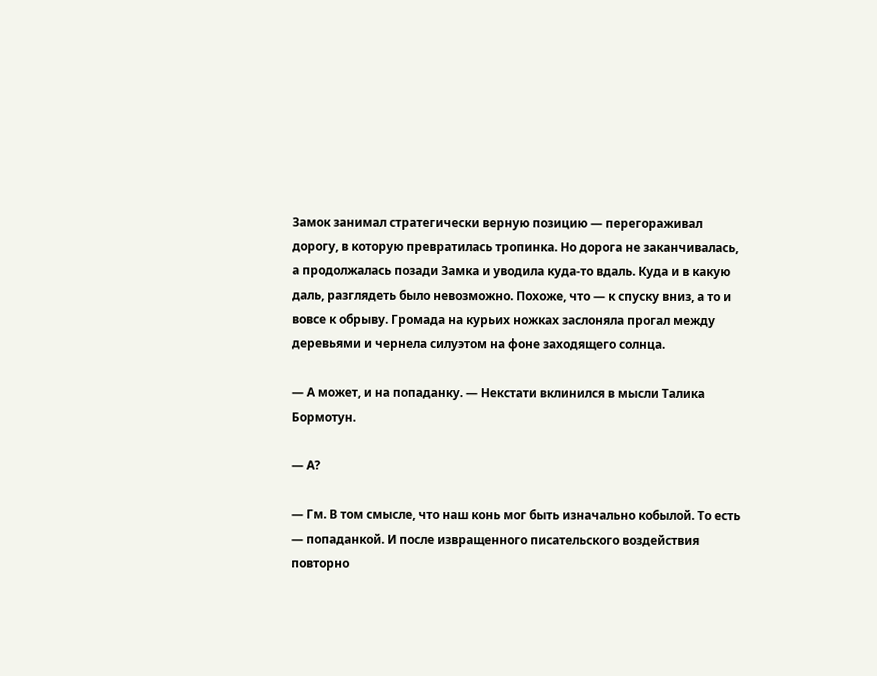Замок занимал стратегически верную позицию — перегораживал дорогу, в которую превратилась тропинка. Но дорога не заканчивалась, а продолжалась позади Замка и уводила куда-то вдаль. Куда и в какую даль, разглядеть было невозможно. Похоже, что — к спуску вниз, а то и вовсе к обрыву. Громада на курьих ножках заслоняла прогал между деревьями и чернела силуэтом на фоне заходящего солнца.

— А может, и на попаданку. — Некстати вклинился в мысли Талика Бормотун.

— А?

— Гм. В том смысле, что наш конь мог быть изначально кобылой. То есть — попаданкой. И после извращенного писательского воздействия повторно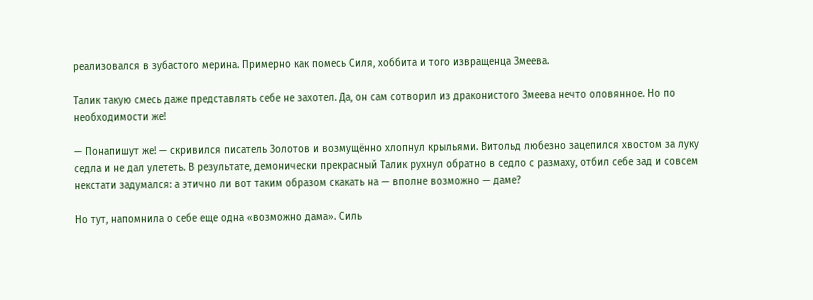реализовался в зубастого мерина. Примерно как помесь Силя, хоббита и того извращенца Змеева.

Талик такую смесь даже представлять себе не захотел. Да, он сам сотворил из драконистого Змеева нечто оловянное. Но по необходимости же!

— Понапишут же! — скривился писатель Золотов и возмущённо хлопнул крыльями. Витольд любезно зацепился хвостом за луку седла и не дал улететь. В результате, демонически прекрасный Талик рухнул обратно в седло с размаху, отбил себе зад и совсем некстати задумался: а этично ли вот таким образом скакать на — вполне возможно — даме?

Но тут, напомнила о себе еще одна «возможно дама». Силь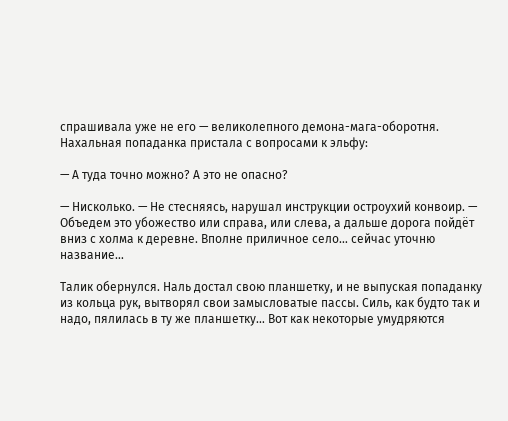спрашивала уже не его — великолепного демона-мага-оборотня. Нахальная попаданка пристала с вопросами к эльфу:

— А туда точно можно? А это не опасно?

— Нисколько. — Не стесняясь, нарушал инструкции остроухий конвоир. — Объедем это убожество или справа, или слева, а дальше дорога пойдёт вниз с холма к деревне. Вполне приличное село… сейчас уточню название…

Талик обернулся. Наль достал свою планшетку, и не выпуская попаданку из кольца рук, вытворял свои замысловатые пассы. Силь, как будто так и надо, пялилась в ту же планшетку… Вот как некоторые умудряются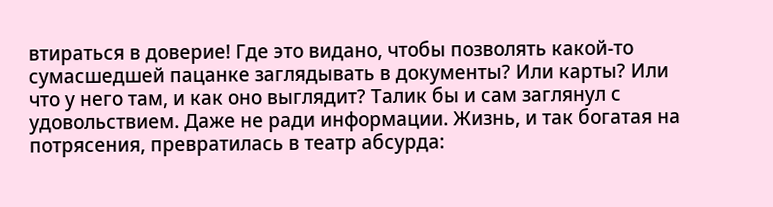втираться в доверие! Где это видано, чтобы позволять какой-то сумасшедшей пацанке заглядывать в документы? Или карты? Или что у него там, и как оно выглядит? Талик бы и сам заглянул с удовольствием. Даже не ради информации. Жизнь, и так богатая на потрясения, превратилась в театр абсурда: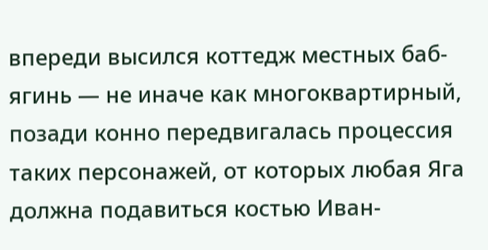впереди высился коттедж местных баб-ягинь — не иначе как многоквартирный, позади конно передвигалась процессия таких персонажей, от которых любая Яга должна подавиться костью Иван-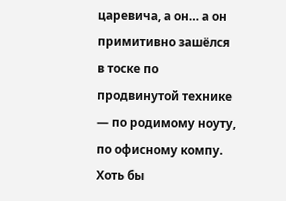царевича, а он… а он примитивно зашёлся в тоске по продвинутой технике — по родимому ноуту, по офисному компу. Хоть бы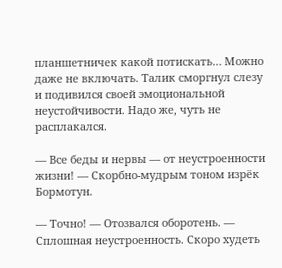планшетничек какой потискать… Можно даже не включать. Талик сморгнул слезу и подивился своей эмоциональной неустойчивости. Надо же, чуть не расплакался.

— Все беды и нервы — от неустроенности жизни! — Скорбно-мудрым тоном изрёк Бормотун.

— Точно! — Отозвался оборотень. — Сплошная неустроенность. Скоро худеть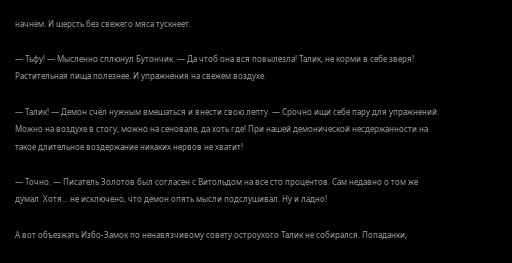начнём. И шерсть без свежего мяса тускнеет.

— Тьфу! — Мысленно сплюнул Бутончик. — Да чтоб она вся повылезла! Талик, не корми в себе зверя! Растительная пища полезнее. И упражнения на свежем воздухе.

— Талик! — Демон счёл нужным вмешаться и внести свою лепту. — Срочно ищи себе пару для упражнений. Можно на воздухе в стогу, можно на сеновале, да хоть где! При нашей демонической несдержанности на такое длительное воздержание никаких нервов не хватит!

— Точно. — Писатель Золотов был согласен с Витольдом на все сто процентов. Сам недавно о том же думал. Хотя… не исключено, что демон опять мысли подслушивал. Ну и ладно!

А вот объезжать Избо-Замок по ненавязчивому совету остроухого Талик не собирался. Попаданки,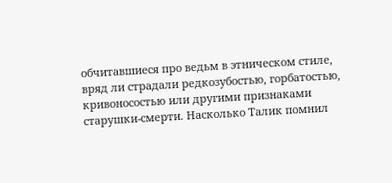обчитавшиеся про ведьм в этническом стиле, вряд ли страдали редкозубостью, горбатостью, кривоносостью или другими признаками старушки-смерти. Насколько Талик помнил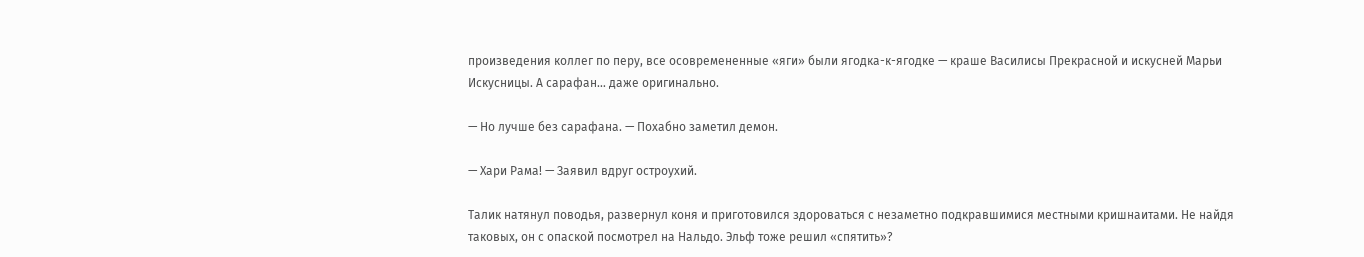произведения коллег по перу, все осовремененные «яги» были ягодка-к-ягодке — краше Василисы Прекрасной и искусней Марьи Искусницы. А сарафан… даже оригинально.

— Но лучше без сарафана. — Похабно заметил демон.

— Хари Рама! — Заявил вдруг остроухий.

Талик натянул поводья, развернул коня и приготовился здороваться с незаметно подкравшимися местными кришнаитами. Не найдя таковых, он с опаской посмотрел на Нальдо. Эльф тоже решил «спятить»?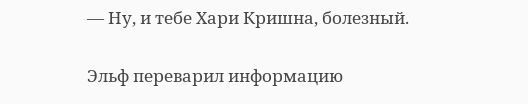— Ну, и тебе Хари Кришна, болезный.

Эльф переварил информацию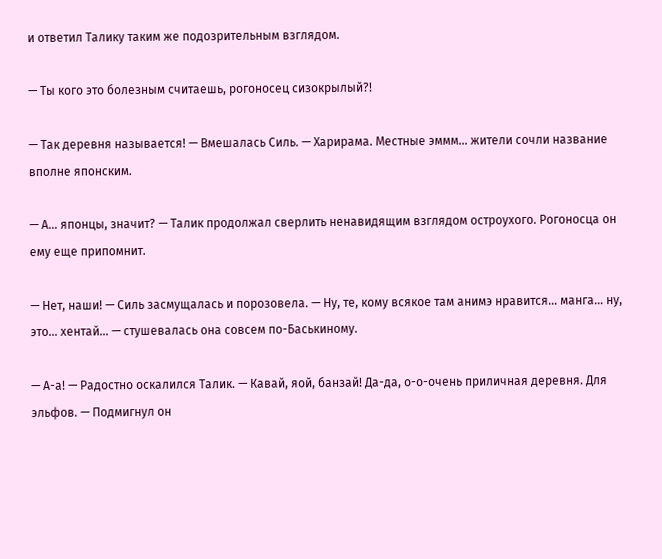и ответил Талику таким же подозрительным взглядом.

— Ты кого это болезным считаешь, рогоносец сизокрылый?!

— Так деревня называется! — Вмешалась Силь. — Харирама. Местные эммм… жители сочли название вполне японским.

— А… японцы, значит? — Талик продолжал сверлить ненавидящим взглядом остроухого. Рогоносца он ему еще припомнит.

— Нет, наши! — Силь засмущалась и порозовела. — Ну, те, кому всякое там анимэ нравится… манга… ну, это… хентай… — стушевалась она совсем по-Баськиному.

— А-а! — Радостно оскалился Талик. — Кавай, яой, банзай! Да-да, о-о-очень приличная деревня. Для эльфов. — Подмигнул он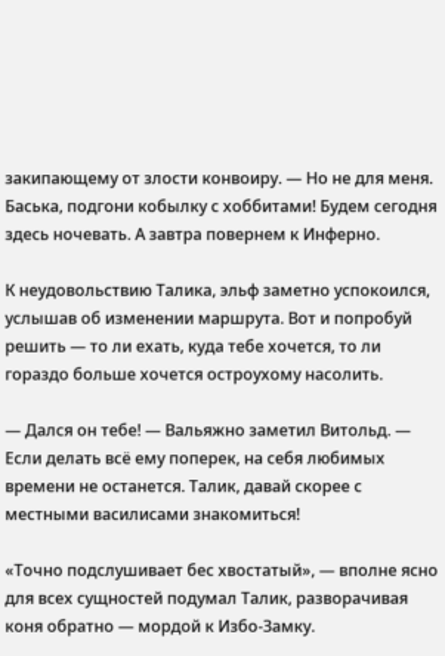закипающему от злости конвоиру. — Но не для меня. Баська, подгони кобылку с хоббитами! Будем сегодня здесь ночевать. А завтра повернем к Инферно.

К неудовольствию Талика, эльф заметно успокоился, услышав об изменении маршрута. Вот и попробуй решить — то ли ехать, куда тебе хочется, то ли гораздо больше хочется остроухому насолить.

— Дался он тебе! — Вальяжно заметил Витольд. — Если делать всё ему поперек, на себя любимых времени не останется. Талик, давай скорее с местными василисами знакомиться!

«Точно подслушивает бес хвостатый», — вполне ясно для всех сущностей подумал Талик, разворачивая коня обратно — мордой к Избо-Замку.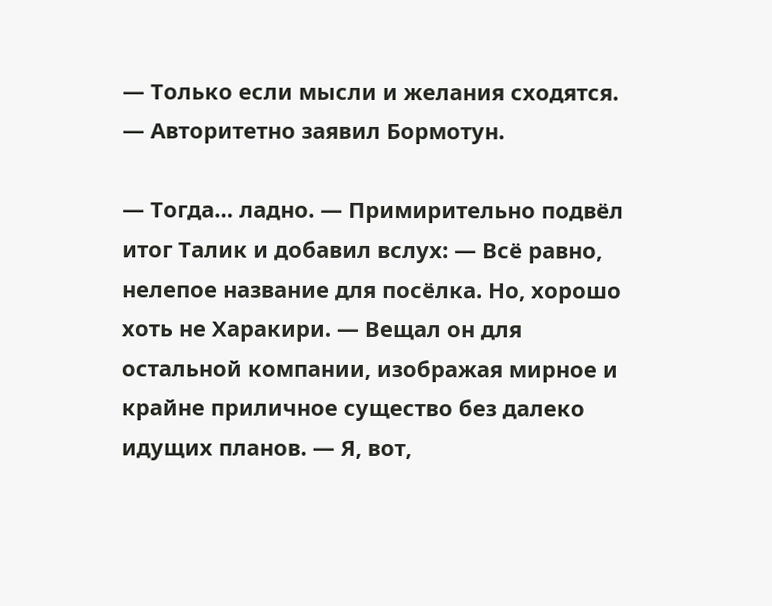— Только если мысли и желания сходятся. — Авторитетно заявил Бормотун.

— Тогда… ладно. — Примирительно подвёл итог Талик и добавил вслух: — Всё равно, нелепое название для посёлка. Но, хорошо хоть не Харакири. — Вещал он для остальной компании, изображая мирное и крайне приличное существо без далеко идущих планов. — Я, вот,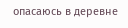опасаюсь в деревне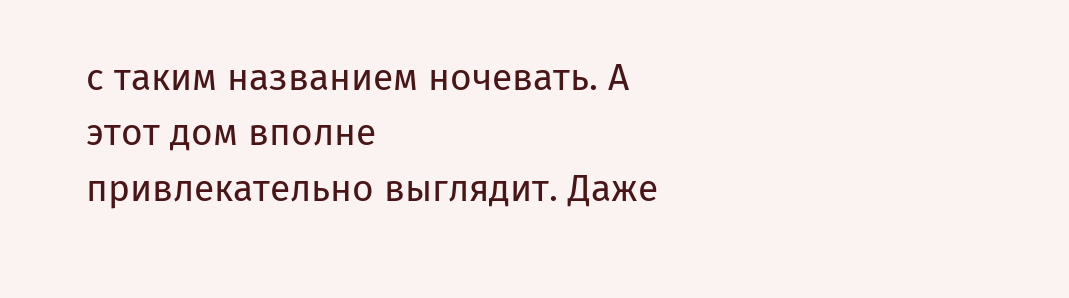с таким названием ночевать. А этот дом вполне привлекательно выглядит. Даже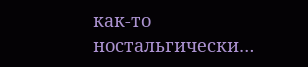как-то ностальгически…